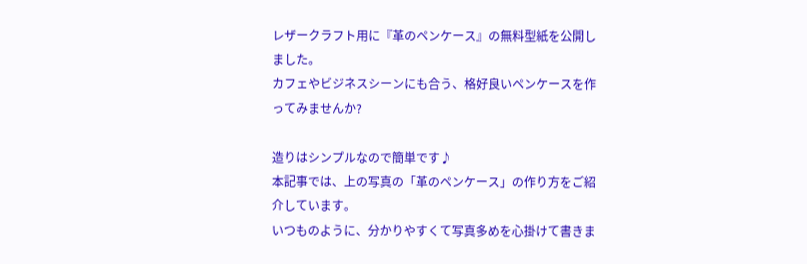レザークラフト用に『革のペンケース』の無料型紙を公開しました。
カフェやビジネスシーンにも合う、格好良いペンケースを作ってみませんか?

造りはシンプルなので簡単です♪
本記事では、上の写真の「革のペンケース」の作り方をご紹介しています。
いつものように、分かりやすくて写真多めを心掛けて書きま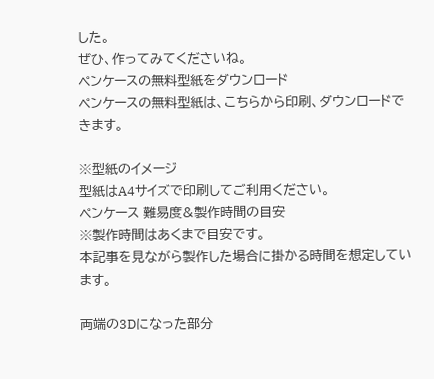した。
ぜひ、作ってみてくださいね。
ペンケースの無料型紙をダウンロード
ペンケースの無料型紙は、こちらから印刷、ダウンロードできます。

※型紙のイメージ
型紙はA4サイズで印刷してご利用ください。
ペンケース 難易度&製作時間の目安
※製作時間はあくまで目安です。
本記事を見ながら製作した場合に掛かる時間を想定しています。

両端の3Dになった部分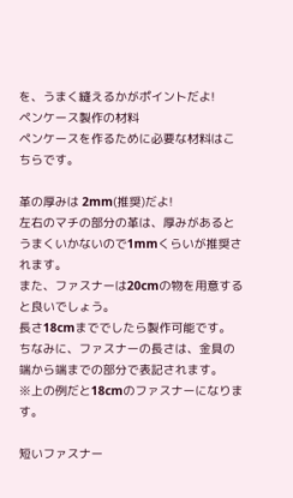を、うまく縫えるかがポイントだよ!
ペンケース製作の材料
ペンケースを作るために必要な材料はこちらです。

革の厚みは 2mm(推奨)だよ!
左右のマチの部分の革は、厚みがあるとうまくいかないので1mmくらいが推奨されます。
また、ファスナーは20cmの物を用意すると良いでしょう。
長さ18cmまででしたら製作可能です。
ちなみに、ファスナーの長さは、金具の端から端までの部分で表記されます。
※上の例だと18cmのファスナーになります。

短いファスナー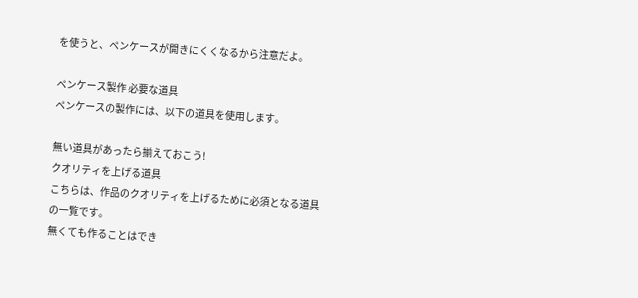を使うと、ペンケースが開きにくくなるから注意だよ。

ペンケース製作 必要な道具
ペンケースの製作には、以下の道具を使用します。

無い道具があったら揃えておこう!
クオリティを上げる道具
こちらは、作品のクオリティを上げるために必須となる道具の一覧です。
無くても作ることはでき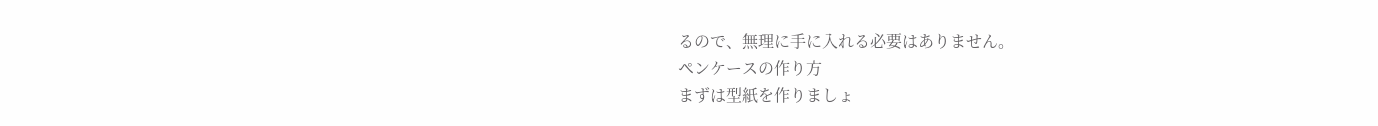るので、無理に手に入れる必要はありません。
ペンケースの作り方
まずは型紙を作りましょ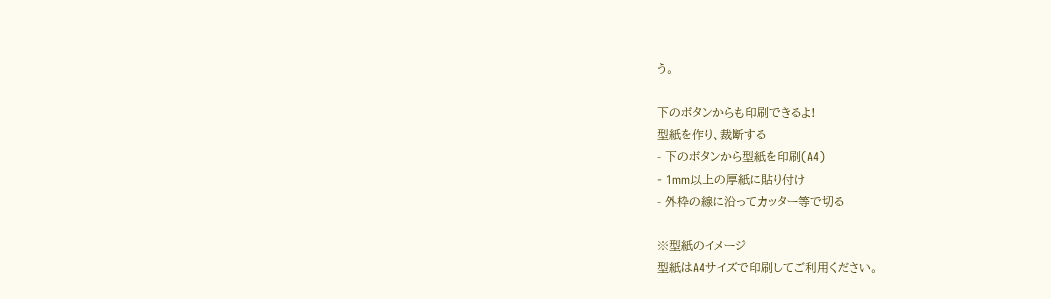う。

下のボタンからも印刷できるよ!
型紙を作り、裁断する
- 下のボタンから型紙を印刷(A4)
- 1mm以上の厚紙に貼り付け
- 外枠の線に沿ってカッター等で切る

※型紙のイメージ
型紙はA4サイズで印刷してご利用ください。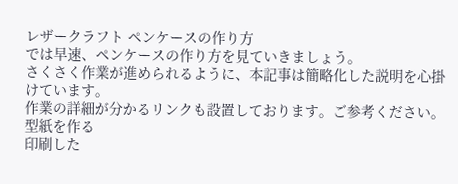レザークラフト ペンケースの作り方
では早速、ペンケースの作り方を見ていきましょう。
さくさく作業が進められるように、本記事は簡略化した説明を心掛けています。
作業の詳細が分かるリンクも設置しております。ご参考ください。
型紙を作る
印刷した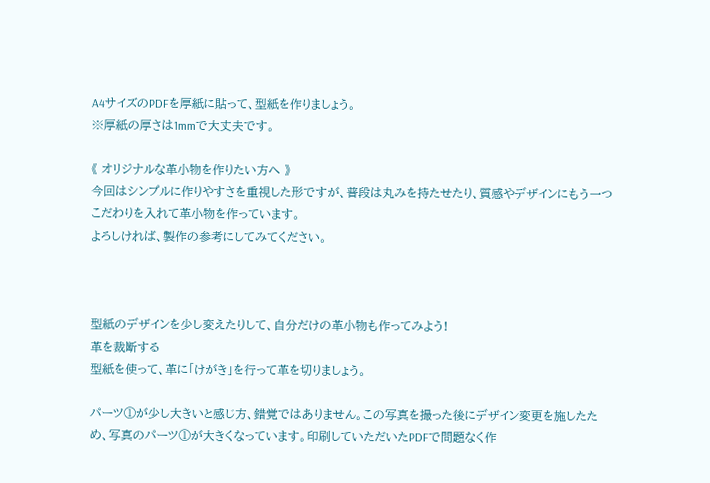A4サイズのPDFを厚紙に貼って、型紙を作りましょう。
※厚紙の厚さは1mmで大丈夫です。

《 オリジナルな革小物を作りたい方へ 》
今回はシンプルに作りやすさを重視した形ですが、普段は丸みを持たせたり、質感やデザインにもう一つこだわりを入れて革小物を作っています。
よろしければ、製作の参考にしてみてください。



型紙のデザインを少し変えたりして、自分だけの革小物も作ってみよう!
革を裁断する
型紙を使って、革に「けがき」を行って革を切りましょう。

パーツ①が少し大きいと感じ方、錯覚ではありません。この写真を撮った後にデザイン変更を施したため、写真のパーツ①が大きくなっています。印刷していただいたPDFで問題なく作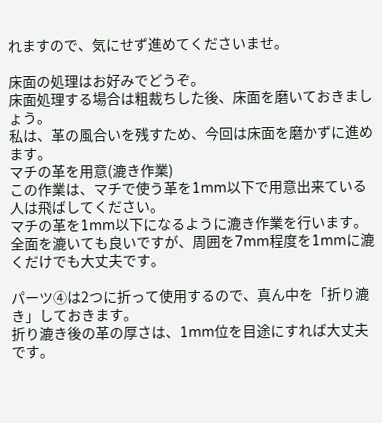れますので、気にせず進めてくださいませ。

床面の処理はお好みでどうぞ。
床面処理する場合は粗裁ちした後、床面を磨いておきましょう。
私は、革の風合いを残すため、今回は床面を磨かずに進めます。
マチの革を用意(漉き作業)
この作業は、マチで使う革を1mm以下で用意出来ている人は飛ばしてください。
マチの革を1mm以下になるように漉き作業を行います。
全面を漉いても良いですが、周囲を7mm程度を1mmに漉くだけでも大丈夫です。

パーツ④は2つに折って使用するので、真ん中を「折り漉き」しておきます。
折り漉き後の革の厚さは、1mm位を目途にすれば大丈夫です。